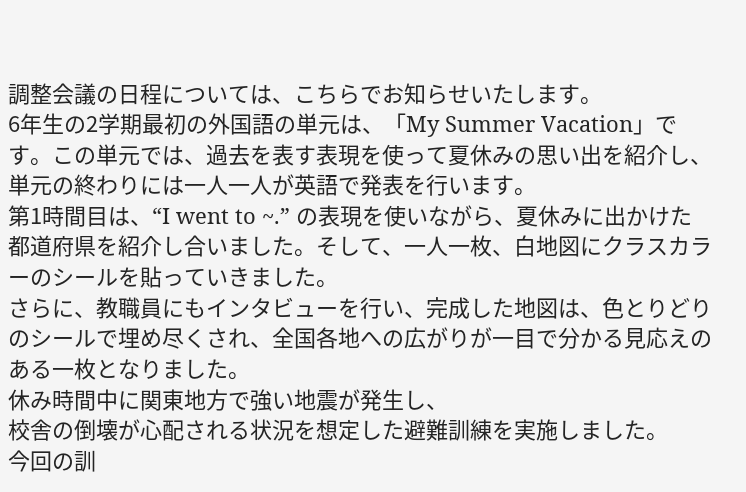調整会議の日程については、こちらでお知らせいたします。
6年生の2学期最初の外国語の単元は、「My Summer Vacation」です。この単元では、過去を表す表現を使って夏休みの思い出を紹介し、単元の終わりには一人一人が英語で発表を行います。
第1時間目は、“I went to ~.” の表現を使いながら、夏休みに出かけた都道府県を紹介し合いました。そして、一人一枚、白地図にクラスカラーのシールを貼っていきました。
さらに、教職員にもインタビューを行い、完成した地図は、色とりどりのシールで埋め尽くされ、全国各地への広がりが一目で分かる見応えのある一枚となりました。
休み時間中に関東地方で強い地震が発生し、
校舎の倒壊が心配される状況を想定した避難訓練を実施しました。
今回の訓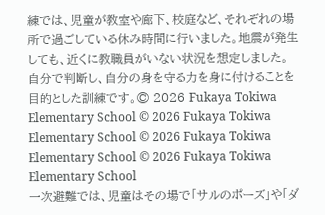練では、児童が教室や廊下、校庭など、それぞれの場所で過ごしている休み時間に行いました。地震が発生しても、近くに教職員がいない状況を想定しました。自分で判断し、自分の身を守る力を身に付けることを目的とした訓練です。© 2026 Fukaya Tokiwa Elementary School © 2026 Fukaya Tokiwa Elementary School © 2026 Fukaya Tokiwa Elementary School © 2026 Fukaya Tokiwa Elementary School
一次避難では、児童はその場で「サルのポーズ」や「ダ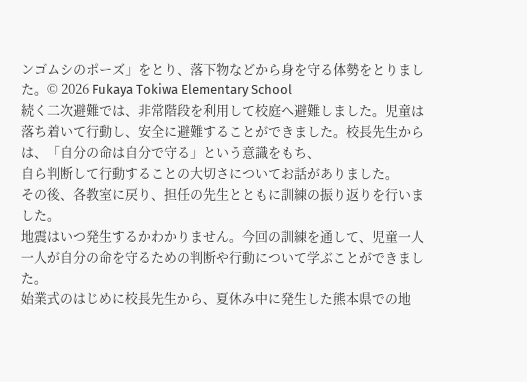ンゴムシのポーズ」をとり、落下物などから身を守る体勢をとりました。© 2026 Fukaya Tokiwa Elementary School
続く二次避難では、非常階段を利用して校庭へ避難しました。児童は落ち着いて行動し、安全に避難することができました。校長先生からは、「自分の命は自分で守る」という意識をもち、
自ら判断して行動することの大切さについてお話がありました。
その後、各教室に戻り、担任の先生とともに訓練の振り返りを行いました。
地震はいつ発生するかわかりません。今回の訓練を通して、児童一人一人が自分の命を守るための判断や行動について学ぶことができました。
始業式のはじめに校長先生から、夏休み中に発生した熊本県での地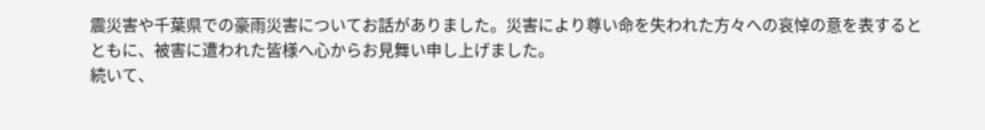震災害や千葉県での豪雨災害についてお話がありました。災害により尊い命を失われた方々への哀悼の意を表するとともに、被害に遭われた皆様へ心からお見舞い申し上げました。
続いて、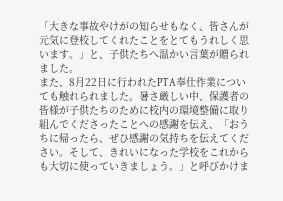「大きな事故やけがの知らせもなく、皆さんが元気に登校してくれたことをとてもうれしく思います。」と、子供たちへ温かい言葉が贈られました。
また、8月22日に行われたPTA奉仕作業についても触れられました。暑さ厳しい中、保護者の皆様が子供たちのために校内の環境整備に取り組んでくださったことへの感謝を伝え、「おうちに帰ったら、ぜひ感謝の気持ちを伝えてください。そして、きれいになった学校をこれからも大切に使っていきましょう。」と呼びかけま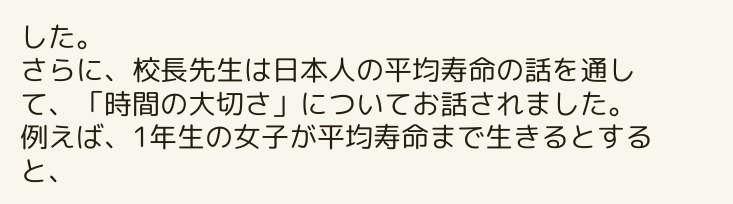した。
さらに、校長先生は日本人の平均寿命の話を通して、「時間の大切さ」についてお話されました。例えば、1年生の女子が平均寿命まで生きるとすると、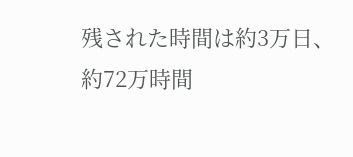残された時間は約3万日、約72万時間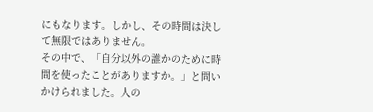にもなります。しかし、その時間は決して無限ではありません。
その中で、「自分以外の誰かのために時間を使ったことがありますか。」と問いかけられました。人の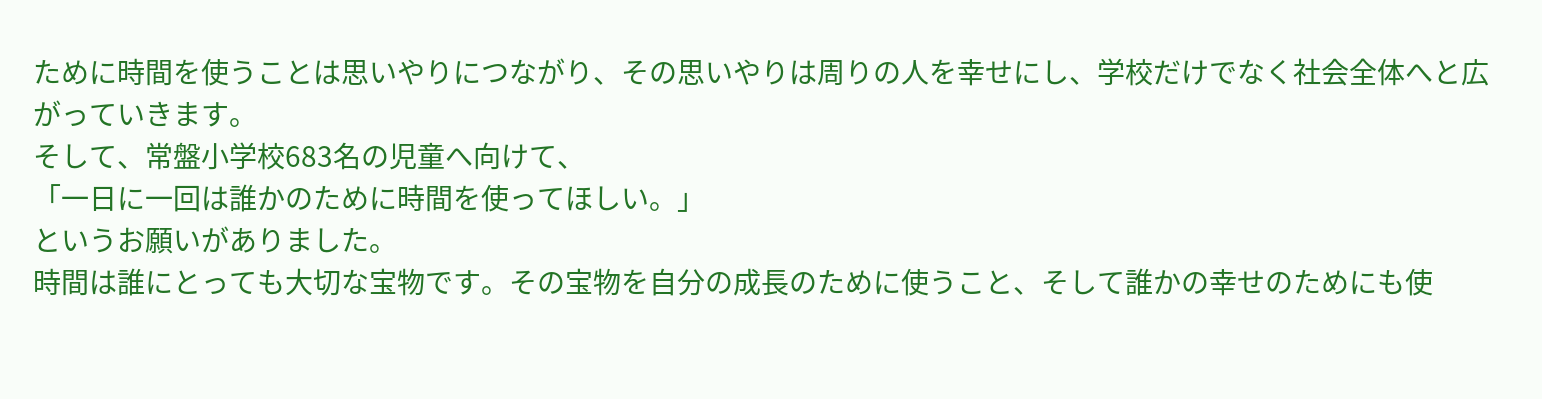ために時間を使うことは思いやりにつながり、その思いやりは周りの人を幸せにし、学校だけでなく社会全体へと広がっていきます。
そして、常盤小学校683名の児童へ向けて、
「一日に一回は誰かのために時間を使ってほしい。」
というお願いがありました。
時間は誰にとっても大切な宝物です。その宝物を自分の成長のために使うこと、そして誰かの幸せのためにも使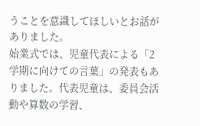うことを意識してほしいとお話がありました。
始業式では、児童代表による「2学期に向けての言葉」の発表もありました。代表児童は、委員会活動や算数の学習、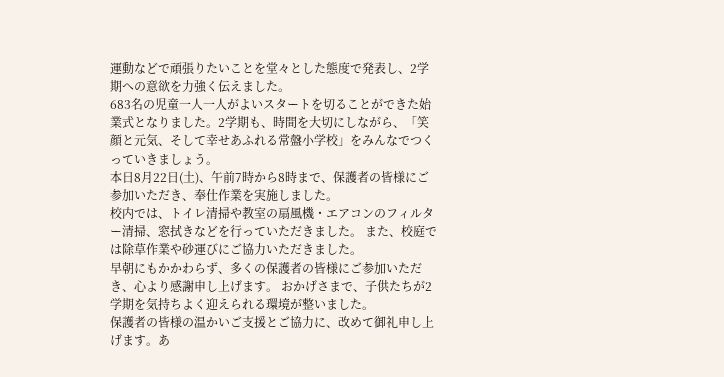運動などで頑張りたいことを堂々とした態度で発表し、2学期への意欲を力強く伝えました。
683名の児童一人一人がよいスタートを切ることができた始業式となりました。2学期も、時間を大切にしながら、「笑顔と元気、そして幸せあふれる常盤小学校」をみんなでつくっていきましょう。
本日8月22日(土)、午前7時から8時まで、保護者の皆様にご参加いただき、奉仕作業を実施しました。
校内では、トイレ清掃や教室の扇風機・エアコンのフィルター清掃、窓拭きなどを行っていただきました。 また、校庭では除草作業や砂運びにご協力いただきました。
早朝にもかかわらず、多くの保護者の皆様にご参加いただき、心より感謝申し上げます。 おかげさまで、子供たちが2学期を気持ちよく迎えられる環境が整いました。
保護者の皆様の温かいご支援とご協力に、改めて御礼申し上げます。あ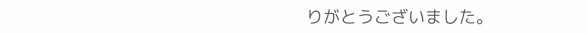りがとうございました。